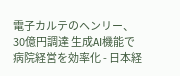電子カルテのヘンリー、30億円調達 生成AI機能で病院経営を効率化 - 日本経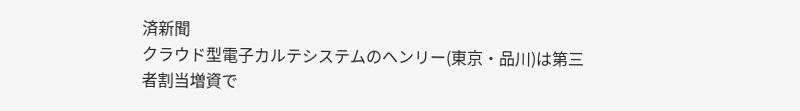済新聞
クラウド型電子カルテシステムのヘンリー(東京・品川)は第三者割当増資で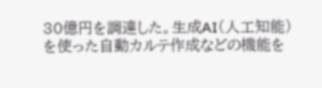30億円を調達した。生成AI(人工知能)を使った自動カルテ作成などの機能を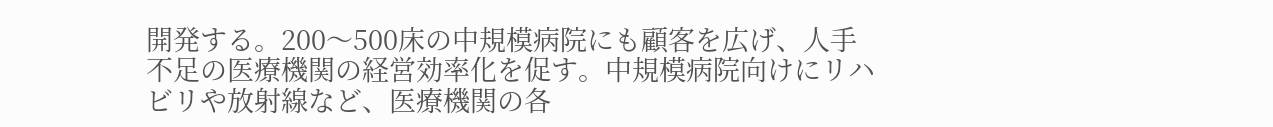開発する。200〜500床の中規模病院にも顧客を広げ、人手不足の医療機関の経営効率化を促す。中規模病院向けにリハビリや放射線など、医療機関の各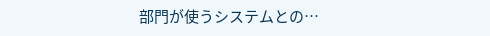部門が使うシステムとの…